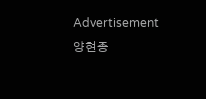Advertisement
양현종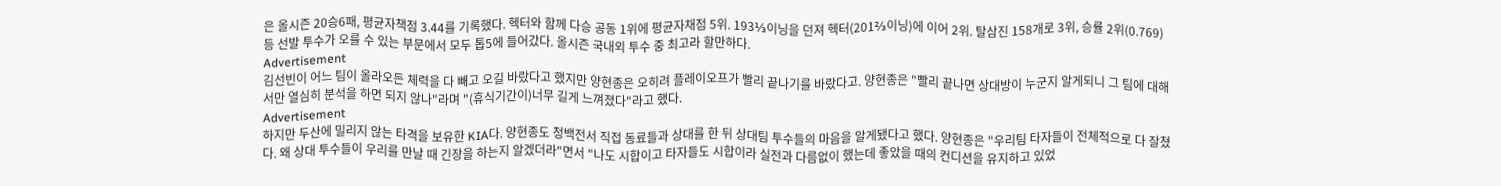은 올시즌 20승6패, 평균자책점 3.44를 기록했다. 헥터와 함께 다승 공동 1위에 평균자채점 5위. 193⅓이닝을 던져 헥터(201⅔이닝)에 이어 2위. 탈삼진 158개로 3위, 승률 2위(0.769) 등 선발 투수가 오를 수 있는 부문에서 모두 톱5에 들어갔다. 올시즌 국내외 투수 중 최고라 할만하다.
Advertisement
김선빈이 어느 팀이 올라오든 체력을 다 빼고 오길 바랐다고 했지만 양현종은 오히려 플레이오프가 빨리 끝나기를 바랐다고. 양현종은 "빨리 끝나면 상대방이 누군지 알게되니 그 팀에 대해서만 열심히 분석을 하면 되지 않나"라며 "(휴식기간이)너무 길게 느껴졌다"라고 했다.
Advertisement
하지만 두산에 밀리지 않는 타격을 보유한 KIA다. 양현종도 청백전서 직접 동료들과 상대를 한 뒤 상대팀 투수들의 마음을 알게됐다고 했다. 양현종은 "우리팀 타자들이 전체적으로 다 잘쳤다. 왜 상대 투수들이 우리를 만날 때 긴장을 하는지 알겠더라"면서 "나도 시합이고 타자들도 시합이라 실전과 다름없이 했는데 좋았을 때의 컨디션을 유지하고 있었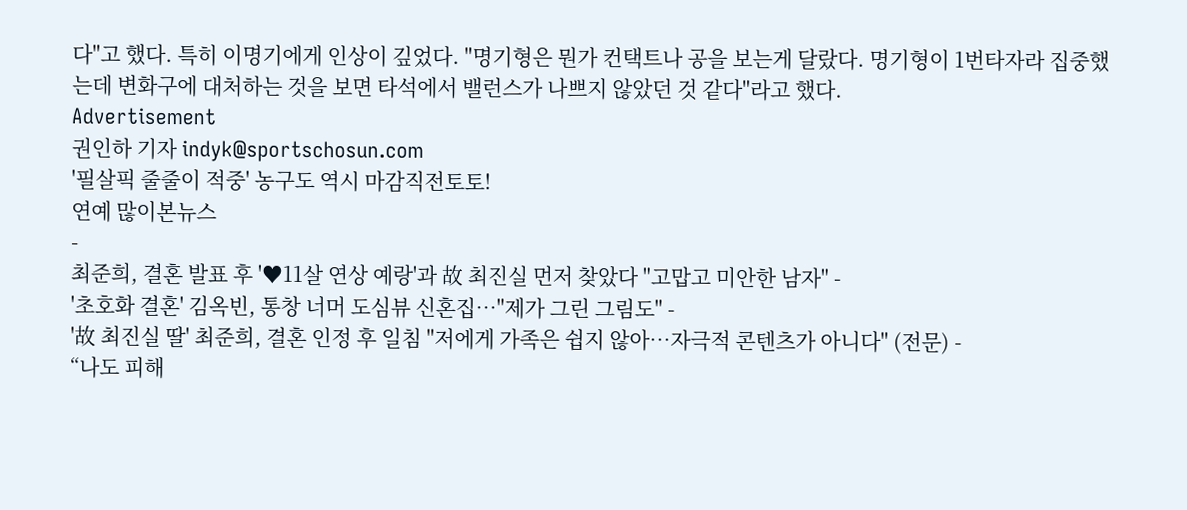다"고 했다. 특히 이명기에게 인상이 깊었다. "명기형은 뭔가 컨택트나 공을 보는게 달랐다. 명기형이 1번타자라 집중했는데 변화구에 대처하는 것을 보면 타석에서 밸런스가 나쁘지 않았던 것 같다"라고 했다.
Advertisement
권인하 기자 indyk@sportschosun.com
'필살픽 줄줄이 적중' 농구도 역시 마감직전토토!
연예 많이본뉴스
-
최준희, 결혼 발표 후 '♥11살 연상 예랑'과 故 최진실 먼저 찾았다 "고맙고 미안한 남자" -
'초호화 결혼' 김옥빈, 통창 너머 도심뷰 신혼집…"제가 그린 그림도" -
'故 최진실 딸' 최준희, 결혼 인정 후 일침 "저에게 가족은 쉽지 않아…자극적 콘텐츠가 아니다" (전문) -
“나도 피해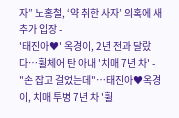자” 노홍철, ‘약 취한 사자’ 의혹에 새 추가 입장 -
'태진아♥' 옥경이, 2년 전과 달랐다…휠체어 탄 아내 '치매 7년 차' -
"손 잡고 걸었는데"…태진아♥옥경이, 치매 투병 7년 차 '휠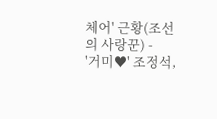체어' 근황(조선의 사랑꾼) -
'거미♥' 조정석,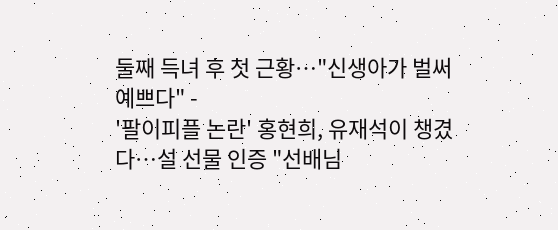둘째 득녀 후 첫 근황…"신생아가 벌써 예쁘다" -
'팔이피플 논란' 홍현희, 유재석이 챙겼다…설 선물 인증 "선배님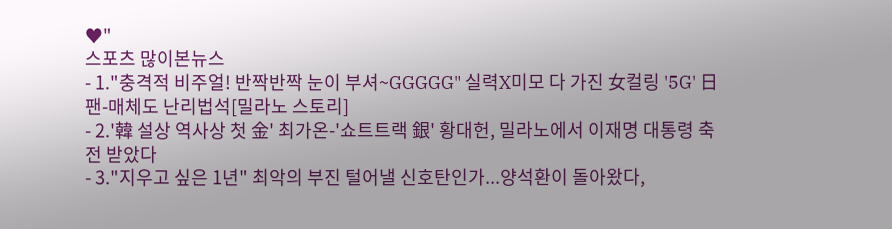♥"
스포츠 많이본뉴스
- 1."충격적 비주얼! 반짝반짝 눈이 부셔~GGGGG" 실력X미모 다 가진 女컬링 '5G' 日팬-매체도 난리법석[밀라노 스토리]
- 2.'韓 설상 역사상 첫 金' 최가온-'쇼트트랙 銀' 황대헌, 밀라노에서 이재명 대통령 축전 받았다
- 3."지우고 싶은 1년" 최악의 부진 털어낼 신호탄인가...양석환이 돌아왔다,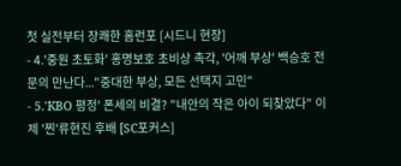첫 실전부터 장쾌한 홈런포 [시드니 현장]
- 4.'중원 초토화' 홍명보호 초비상 촉각, '어깨 부상' 백승호 전문의 만난다..."중대한 부상, 모든 선택지 고민"
- 5.'KBO 평정' 폰세의 비결? "내안의 작은 아이 되찾았다" 이제 '찐'류현진 후배 [SC포커스]